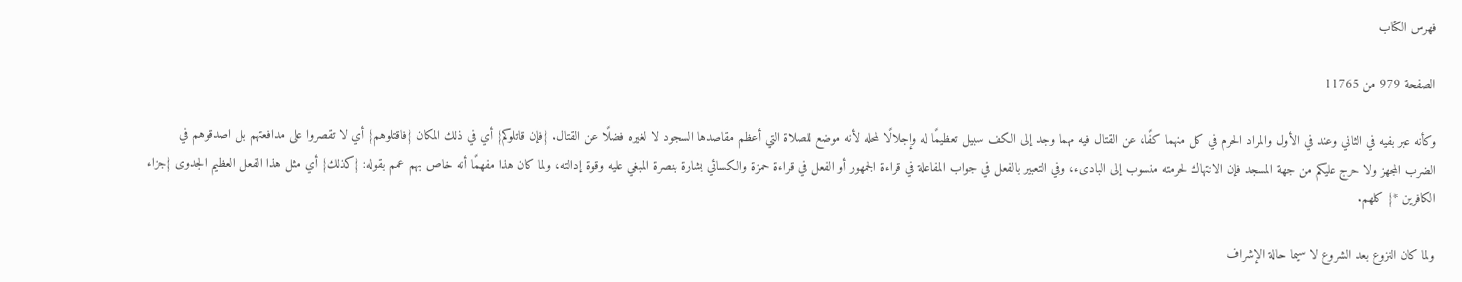فهرس الكتاب

الصفحة 979 من 11765

وكأنه عبر بفيه في الثاني وعند في الأول والمراد الحرم في كل منهما كفًا، عن القتال فيه مهما وجد إلى الكف سبيل تعظيمًا له وإجلالًا لمحله لأنه موضع للصلاة التي أعظم مقاصدها السجود لا لغيره فضلًا عن القتال. {فإن قاتلوكم} أي في ذلك المكان {فاقتلوهم} أي لا تقصروا على مدافعتهم بل اصدقوهم في الضرب المجهز ولا حرج عليكم من جهة المسجد فإن الانتهاك لحرمته منسوب إلى البادىء، وفي التعبير بالفعل في جواب المفاعلة في قراءة الجمهور أو الفعل في قراءة حمزة والكسائي بشارة بنصرة المبغي عليه وقوة إدالته، ولما كان هذا مفهمًا أنه خاص بهم عمم بقوله: {كذلك} أي مثل هذا الفعل العظيم الجدوى {جزاء الكافرين *} كلهم.

ولما كان النزوع بعد الشروع لا سيما حالة الإشراف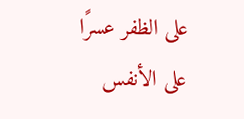على الظفر عسرًا على الأنفس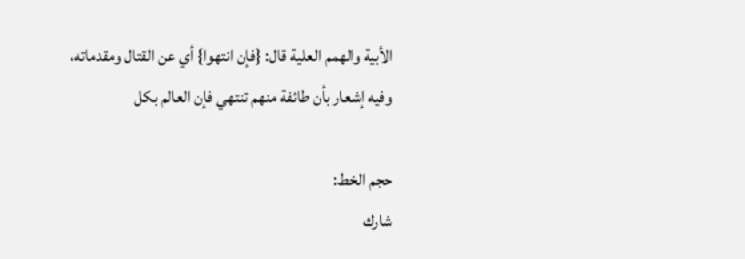الأبية والهمم العلية قال: {فإن انتهوا} أي عن القتال ومقدماته، وفيه إشعار بأن طائفة منهم تنتهي فإن العالم بكل

حجم الخط:
شارك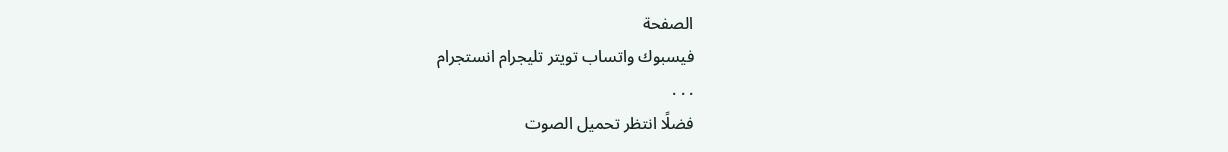الصفحة
فيسبوك واتساب تويتر تليجرام انستجرام
. . .
فضلًا انتظر تحميل الصوت